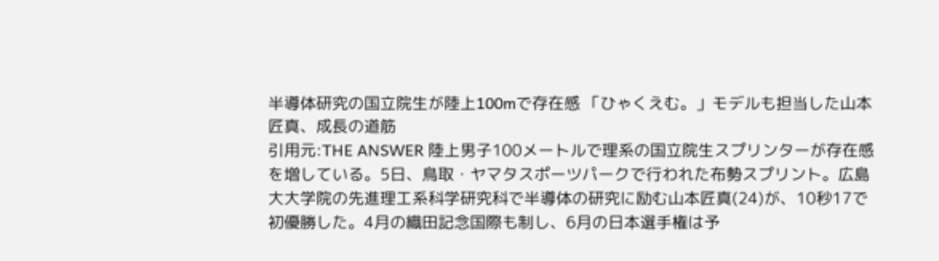半導体研究の国立院生が陸上100mで存在感 「ひゃくえむ。」モデルも担当した山本匠真、成長の道筋
引用元:THE ANSWER 陸上男子100メートルで理系の国立院生スプリンターが存在感を増している。5日、鳥取・ヤマタスポーツパークで行われた布勢スプリント。広島大大学院の先進理工系科学研究科で半導体の研究に励む山本匠真(24)が、10秒17で初優勝した。4月の織田記念国際も制し、6月の日本選手権は予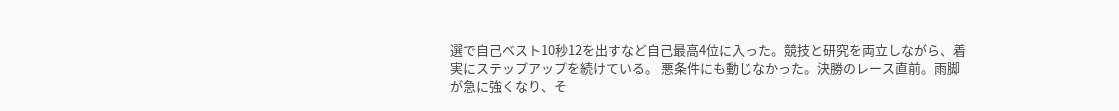選で自己ベスト10秒12を出すなど自己最高4位に入った。競技と研究を両立しながら、着実にステップアップを続けている。 悪条件にも動じなかった。決勝のレース直前。雨脚が急に強くなり、そ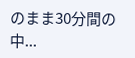のまま30分間の中...